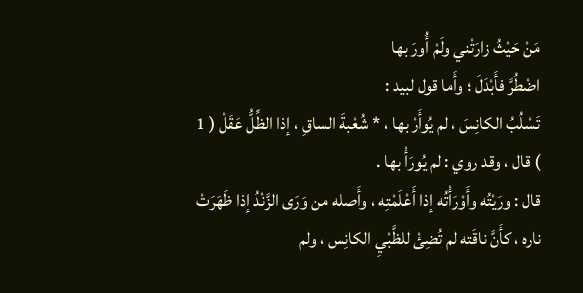مَنْ حَيْثُ زارَتْني ولَمْ أُورَ بها
اضْطُرَّ فأَبْدَلَ ؛ وأَما قول لبيد :
تَسْلُبُ الكانِسَ ، لم يُوأَرْ بها ، * شُعْبةَ الساقِ ، إذا الظِّلُّ عَقَلْ ( 1 ) قال ، وقد روي : لم يُورَأْ بها .
قال : ورَيْتُه وأَوْرَأْتُه إذا أَعْلَمْتِه ، وأَصله من وَرَى الزَّنْدُ إذا ظَهَرَتْ ناره ، كأَنَّ ناقَته لم تُضِئْ للظَّبْيِ الكانِس ، ولم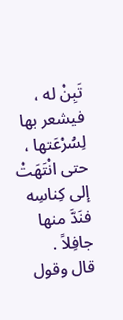تَبِنْ له ، فيشعر بها لِسُرْعَتها ، حتى انْتَهَتْ إلى كِناسِه فنَدَّ منها جافِلاً .
قال وقول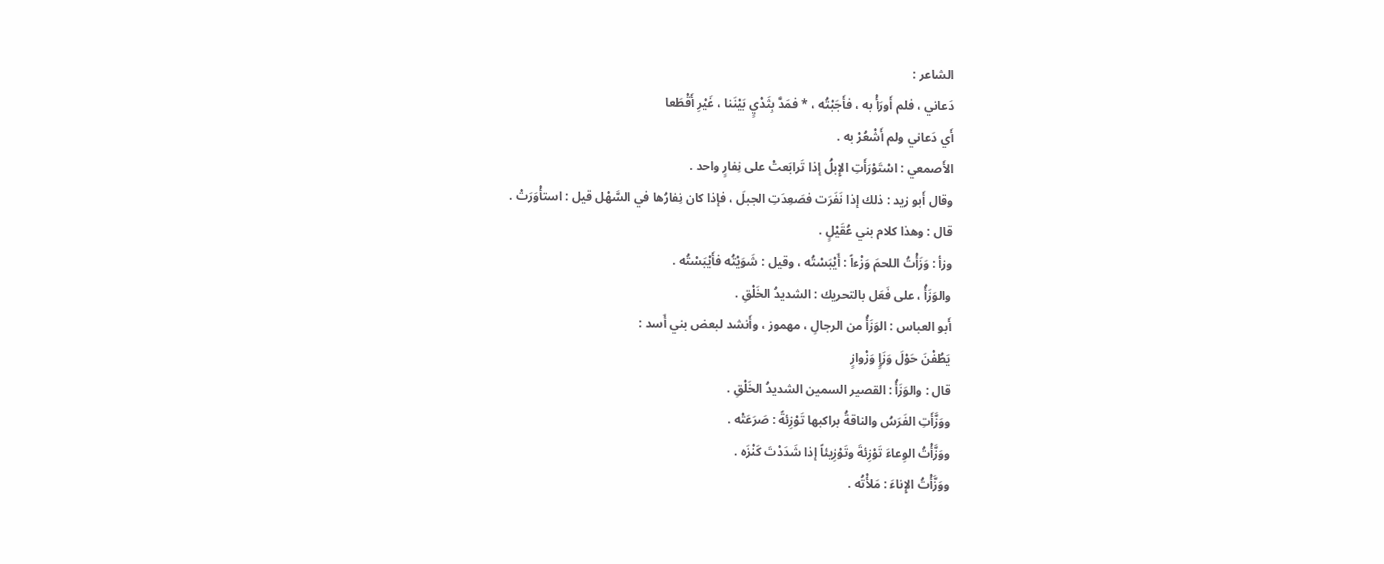الشاعر :
دَعاني ، فلم أَورَأْ به ، فأَجَبْتُه ، * فمَدَّ بِثَدْيٍ بَيْنَنا ، غَيْرِ أَقْطَعا
أَي دَعاني ولم أَشْعُرْ به .
الأَصمعي : اسْتَوْرَأَتِ الإِبلُ إذا تَرابَعتْ على نِفارٍ واحد .
وقال أَبو زيد : ذلك إذا نَفَرَت فصَعِدَتِ الجبلَ ، فإذا كان نِفارُها في السَّهْل قيل : استأْوَرَتْ .
قال : وهذا كلام بني عُقَيْلٍ .
وزأ : وَزَأْتُ اللحمَ وَزْءاً : أَيْبَسْتُه ، وقيل : شَوَيْتُه فأَيْبَسْتُه .
والوَزَأُ ، على فَعَل بالتحريك : الشديدُ الخَلْقِ .
أَبو العباس : الوَزَأُ من الرجالِ ، مهموز ، وأَنشد لبعض بني أَسد :
يَطُفْنَ حَوْلَ وَزَإٍ وَزْوازٍ
قال : والوَزَأُ : القصير السمين الشديدُ الخَلْقِ .
ووَزَّأَتِ الفَرَسُ والناقةُ براكبها تَوْزِئةً : صَرَعَتْه .
ووَزَّأْتُ الوِعاءَ تَوْزِئةَ وتَوْزِيئاً إذا شَدَدْتَ كَنْزَه .
ووَزَّأْتُ الإِناءَ : مَلأْتُه .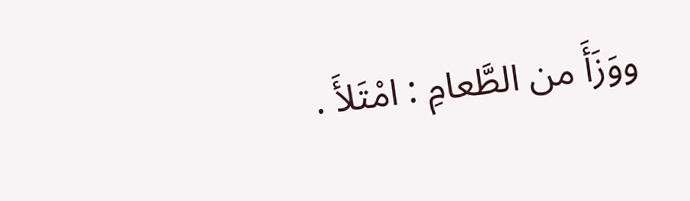ووَزَأَ من الطَّعامِ : امْتَلأَ .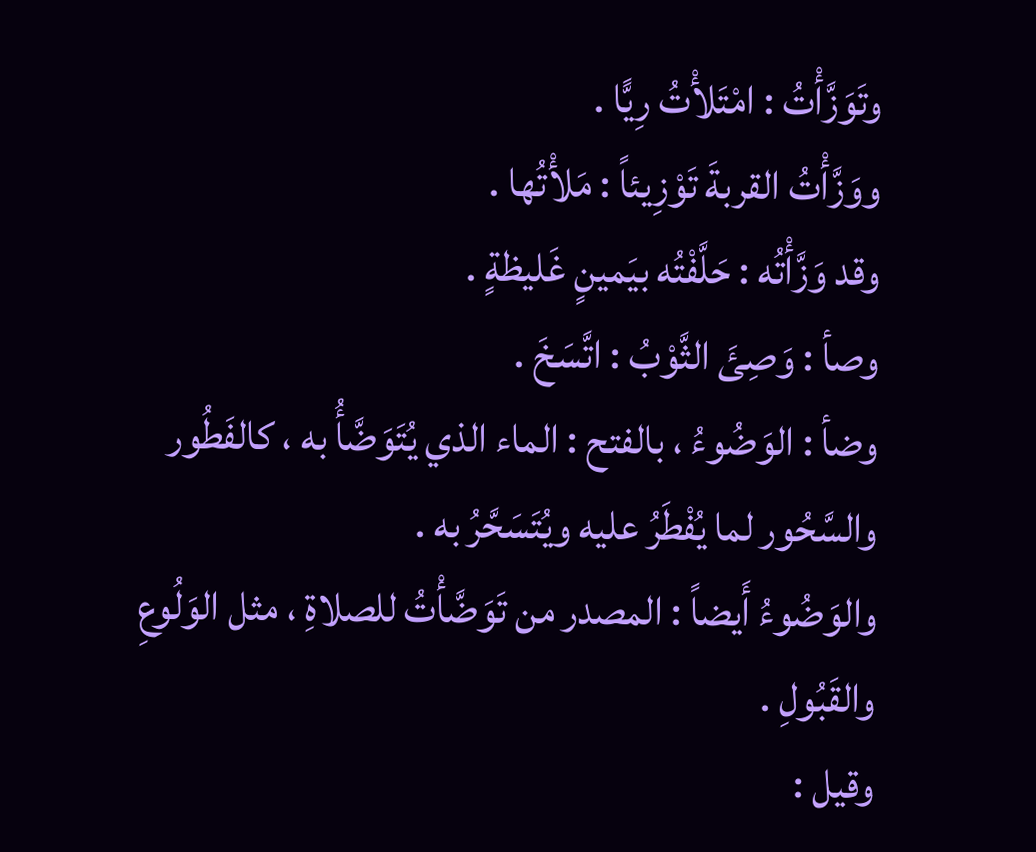وتَوَزَّأْتُ : امْتَلأْتُ رِيًّا .
ووَزَّأْتُ القربةَ تَوْزِيئاً : مَلأْتُها .
وقد وَزَّأْتُه : حَلَّفْتُه بيَمينٍ غَليظةٍ .
وصأ : وَصِئَ الثَّوْبُ : اتَّسَخَ .
وضأ : الوَضُوءُ ، بالفتح : الماء الذي يُتَوَضَّأُ به ، كالفَطُور والسَّحُور لما يُفْطَرُ عليه ويُتَسَحَّرُ به .
والوَضُوءُ أَيضاً : المصدر من تَوَضَّأْتُ للصلاةِ ، مثل الوَلُوعِ والقَبُولِ .
وقيل :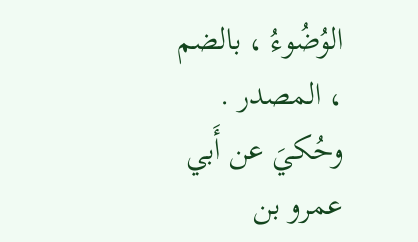الوُضُوءُ ، بالضم ، المصدر .
وحُكيَ عن أَبي عمرو بن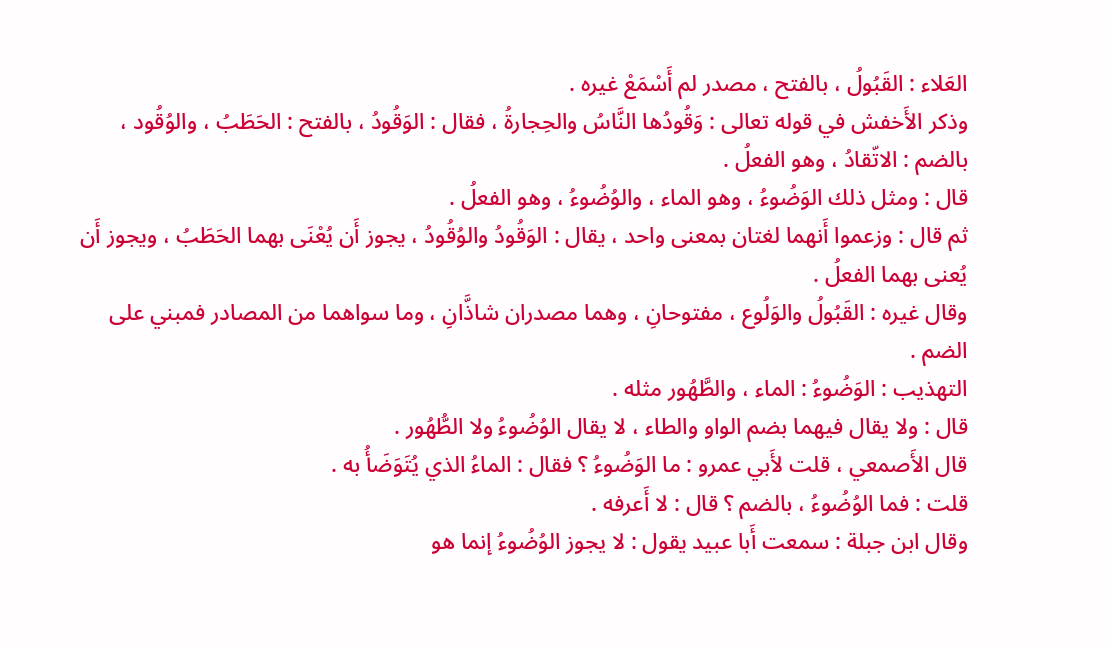العَلاء : القَبُولُ ، بالفتح ، مصدر لم أَسْمَعْ غيره .
وذكر الأَخفش في قوله تعالى : وَقُودُها النَّاسُ والحِجارةُ ، فقال : الوَقُودُ ، بالفتح : الحَطَبُ ، والوُقُود ، بالضم : الاتّقادُ ، وهو الفعلُ .
قال : ومثل ذلك الوَضُوءُ ، وهو الماء ، والوُضُوءُ ، وهو الفعلُ .
ثم قال : وزعموا أَنهما لغتان بمعنى واحد ، يقال : الوَقُودُ والوُقُودُ ، يجوز أَن يُعْنَى بهما الحَطَبُ ، ويجوز أَن يُعنى بهما الفعلُ .
وقال غيره : القَبُولُ والوَلُوع ، مفتوحانِ ، وهما مصدران شاذَّانِ ، وما سواهما من المصادر فمبني على الضم .
التهذيب : الوَضُوءُ : الماء ، والطَّهُور مثله .
قال : ولا يقال فيهما بضم الواو والطاء ، لا يقال الوُضُوءُ ولا الطُّهُور .
قال الأَصمعي ، قلت لأَبي عمرو : ما الوَضُوءُ ؟ فقال : الماءُ الذي يُتَوَضَأُ به .
قلت : فما الوُضُوءُ ، بالضم ؟ قال : لا أَعرفه .
وقال ابن جبلة : سمعت أَبا عبيد يقول : لا يجوز الوُضُوءُ إنما هو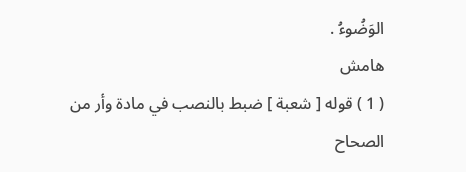الوَضُوءُ .
هامش
( 1 ) قوله [ شعبة ] ضبط بالنصب في مادة وأر من الصحاح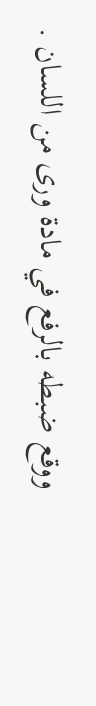ووقع ضبطه بالرفع في مادة ورى من اللسان .